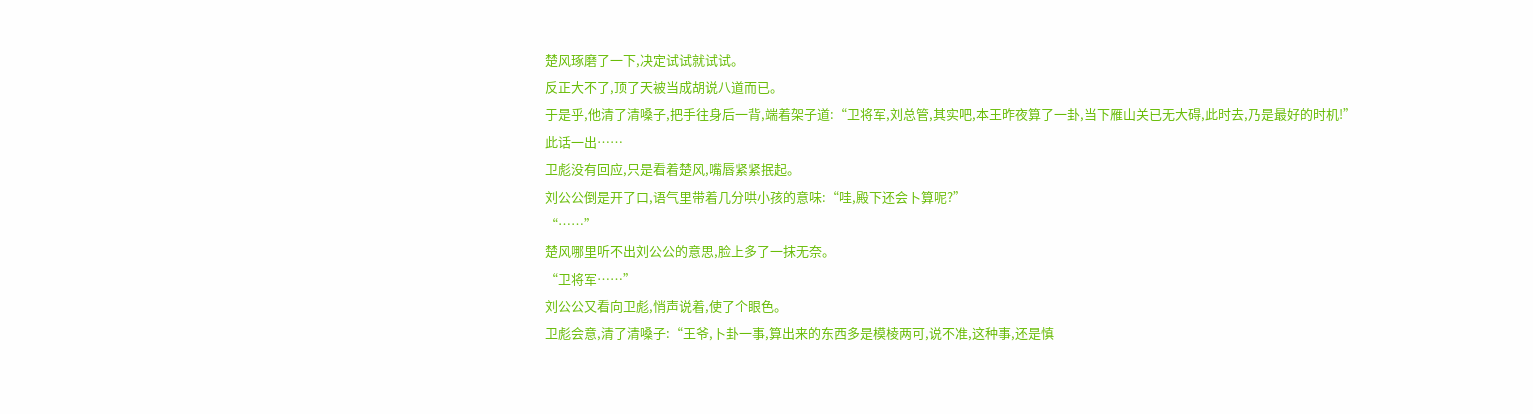楚风琢磨了一下,决定试试就试试。
反正大不了,顶了天被当成胡说八道而已。
于是乎,他清了清嗓子,把手往身后一背,端着架子道:“卫将军,刘总管,其实吧,本王昨夜算了一卦,当下雁山关已无大碍,此时去,乃是最好的时机!”
此话一出……
卫彪没有回应,只是看着楚风,嘴唇紧紧抿起。
刘公公倒是开了口,语气里带着几分哄小孩的意味:“哇,殿下还会卜算呢?”
“……”
楚风哪里听不出刘公公的意思,脸上多了一抹无奈。
“卫将军……”
刘公公又看向卫彪,悄声说着,使了个眼色。
卫彪会意,清了清嗓子:“王爷,卜卦一事,算出来的东西多是模棱两可,说不准,这种事,还是慎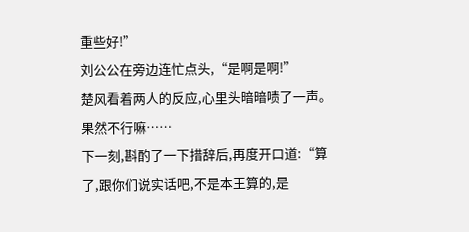重些好!”
刘公公在旁边连忙点头,“是啊是啊!”
楚风看着两人的反应,心里头暗暗啧了一声。
果然不行嘛……
下一刻,斟酌了一下措辞后,再度开口道:“算了,跟你们说实话吧,不是本王算的,是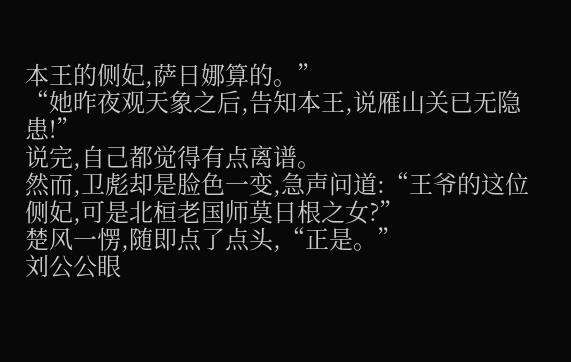本王的侧妃,萨日娜算的。”
“她昨夜观天象之后,告知本王,说雁山关已无隐患!”
说完,自己都觉得有点离谱。
然而,卫彪却是脸色一变,急声问道:“王爷的这位侧妃,可是北桓老国师莫日根之女?”
楚风一愣,随即点了点头,“正是。”
刘公公眼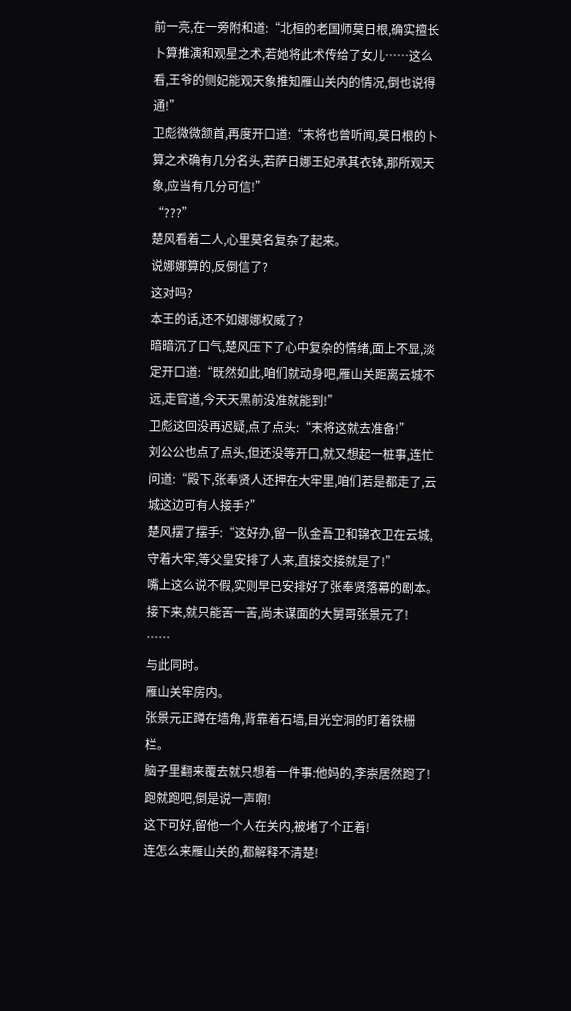前一亮,在一旁附和道:“北桓的老国师莫日根,确实擅长卜算推演和观星之术,若她将此术传给了女儿……这么看,王爷的侧妃能观天象推知雁山关内的情况,倒也说得通!”
卫彪微微颔首,再度开口道:“末将也曾听闻,莫日根的卜算之术确有几分名头,若萨日娜王妃承其衣钵,那所观天象,应当有几分可信!”
“???”
楚风看着二人,心里莫名复杂了起来。
说娜娜算的,反倒信了?
这对吗?
本王的话,还不如娜娜权威了?
暗暗沉了口气,楚风压下了心中复杂的情绪,面上不显,淡定开口道:“既然如此,咱们就动身吧,雁山关距离云城不远,走官道,今天天黑前没准就能到!”
卫彪这回没再迟疑,点了点头:“末将这就去准备!”
刘公公也点了点头,但还没等开口,就又想起一桩事,连忙问道:“殿下,张奉贤人还押在大牢里,咱们若是都走了,云城这边可有人接手?”
楚风摆了摆手:“这好办,留一队金吾卫和锦衣卫在云城,守着大牢,等父皇安排了人来,直接交接就是了!”
嘴上这么说不假,实则早已安排好了张奉贤落幕的剧本。
接下来,就只能苦一苦,尚未谋面的大舅哥张景元了!
……
与此同时。
雁山关牢房内。
张景元正蹲在墙角,背靠着石墙,目光空洞的盯着铁栅栏。
脑子里翻来覆去就只想着一件事:他妈的,李崇居然跑了!
跑就跑吧,倒是说一声啊!
这下可好,留他一个人在关内,被堵了个正着!
连怎么来雁山关的,都解释不清楚!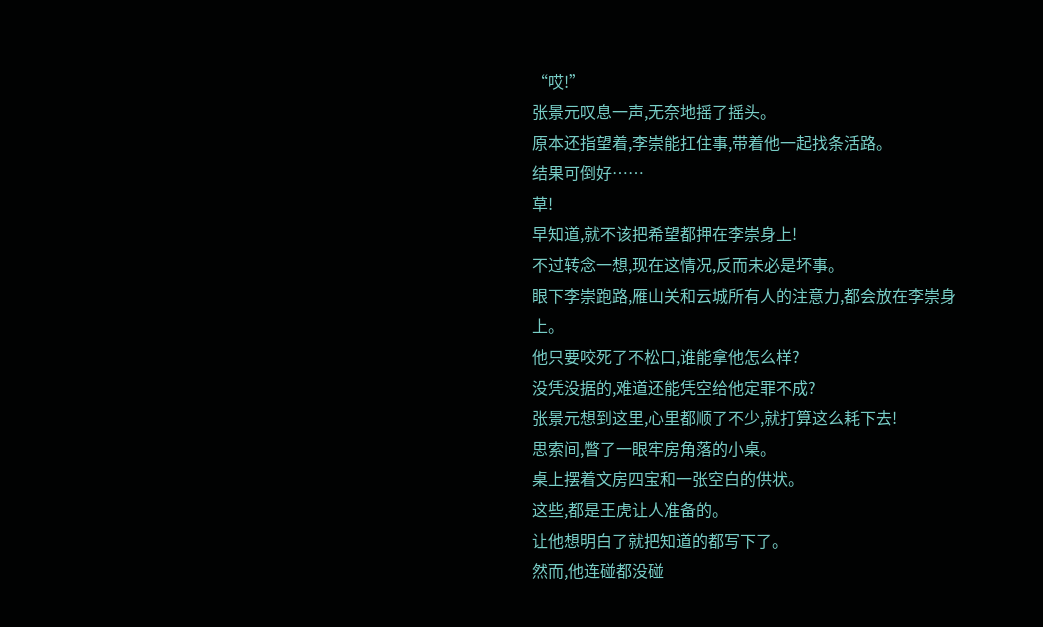“哎!”
张景元叹息一声,无奈地摇了摇头。
原本还指望着,李崇能扛住事,带着他一起找条活路。
结果可倒好……
草!
早知道,就不该把希望都押在李崇身上!
不过转念一想,现在这情况,反而未必是坏事。
眼下李崇跑路,雁山关和云城所有人的注意力,都会放在李崇身上。
他只要咬死了不松口,谁能拿他怎么样?
没凭没据的,难道还能凭空给他定罪不成?
张景元想到这里,心里都顺了不少,就打算这么耗下去!
思索间,瞥了一眼牢房角落的小桌。
桌上摆着文房四宝和一张空白的供状。
这些,都是王虎让人准备的。
让他想明白了就把知道的都写下了。
然而,他连碰都没碰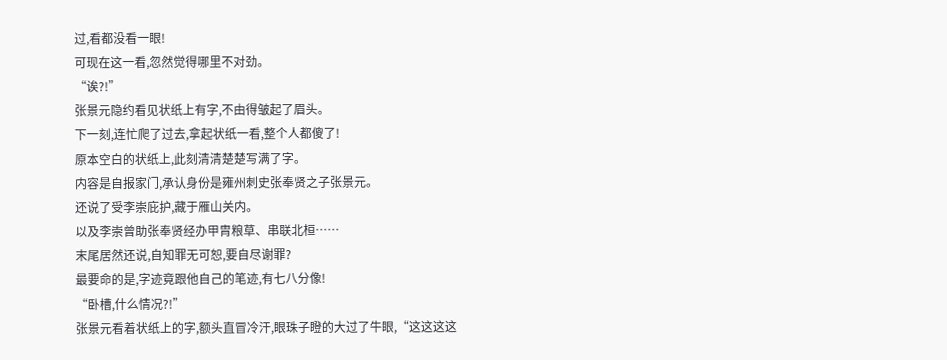过,看都没看一眼!
可现在这一看,忽然觉得哪里不对劲。
“诶?!”
张景元隐约看见状纸上有字,不由得皱起了眉头。
下一刻,连忙爬了过去,拿起状纸一看,整个人都傻了!
原本空白的状纸上,此刻清清楚楚写满了字。
内容是自报家门,承认身份是雍州刺史张奉贤之子张景元。
还说了受李崇庇护,藏于雁山关内。
以及李崇曾助张奉贤经办甲胄粮草、串联北桓……
末尾居然还说,自知罪无可恕,要自尽谢罪?
最要命的是,字迹竟跟他自己的笔迹,有七八分像!
“卧槽,什么情况?!”
张景元看着状纸上的字,额头直冒冷汗,眼珠子瞪的大过了牛眼,“这这这这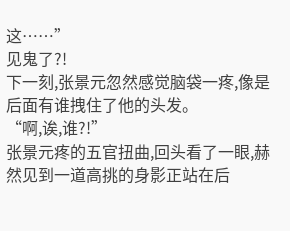这……”
见鬼了?!
下一刻,张景元忽然感觉脑袋一疼,像是后面有谁拽住了他的头发。
“啊,诶,谁?!”
张景元疼的五官扭曲,回头看了一眼,赫然见到一道高挑的身影正站在后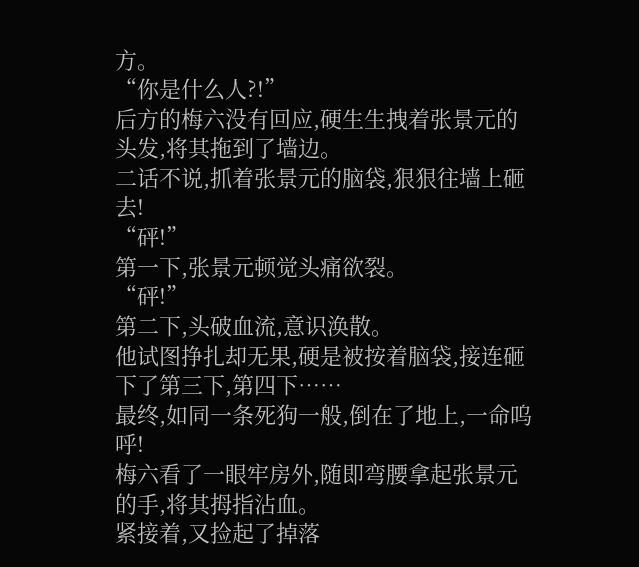方。
“你是什么人?!”
后方的梅六没有回应,硬生生拽着张景元的头发,将其拖到了墙边。
二话不说,抓着张景元的脑袋,狠狠往墙上砸去!
“砰!”
第一下,张景元顿觉头痛欲裂。
“砰!”
第二下,头破血流,意识涣散。
他试图挣扎却无果,硬是被按着脑袋,接连砸下了第三下,第四下……
最终,如同一条死狗一般,倒在了地上,一命呜呼!
梅六看了一眼牢房外,随即弯腰拿起张景元的手,将其拇指沾血。
紧接着,又捡起了掉落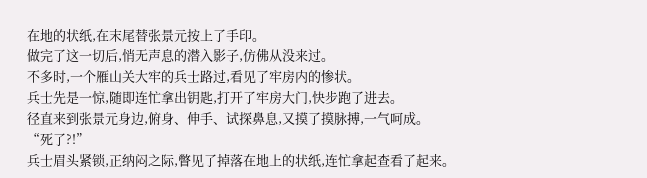在地的状纸,在末尾替张景元按上了手印。
做完了这一切后,悄无声息的潜入影子,仿佛从没来过。
不多时,一个雁山关大牢的兵士路过,看见了牢房内的惨状。
兵士先是一惊,随即连忙拿出钥匙,打开了牢房大门,快步跑了进去。
径直来到张景元身边,俯身、伸手、试探鼻息,又摸了摸脉搏,一气呵成。
“死了?!”
兵士眉头紧锁,正纳闷之际,瞥见了掉落在地上的状纸,连忙拿起查看了起来。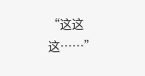“这这这……”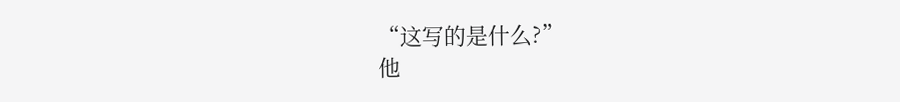“这写的是什么?”
他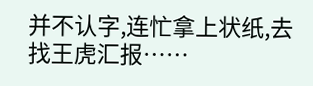并不认字,连忙拿上状纸,去找王虎汇报……